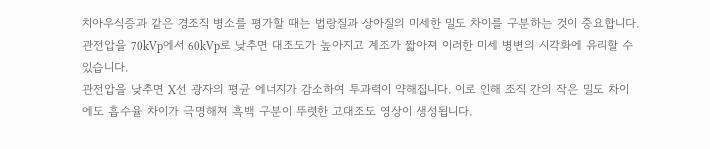치아우식증과 같은 경조직 병소를 평가할 때는 법랑질과 상아질의 미세한 밀도 차이를 구분하는 것이 중요합니다. 관전압을 70kVp에서 60kVp로 낮추면 대조도가 높아지고 계조가 짧아져 이러한 미세 병변의 시각화에 유리할 수 있습니다.
관전압을 낮추면 X선 광자의 평균 에너지가 감소하여 투과력이 약해집니다. 이로 인해 조직 간의 작은 밀도 차이에도 흡수율 차이가 극명해져 흑백 구분이 뚜렷한 고대조도 영상이 생성됩니다.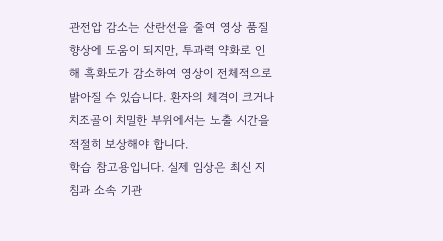관전압 감소는 산란선을 줄여 영상 품질 향상에 도움이 되지만, 투과력 약화로 인해 흑화도가 감소하여 영상이 전체적으로 밝아질 수 있습니다. 환자의 체격이 크거나 치조골이 치밀한 부위에서는 노출 시간을 적절히 보상해야 합니다.
학습 참고용입니다. 실제 임상은 최신 지침과 소속 기관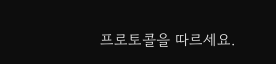프로토콜을 따르세요.